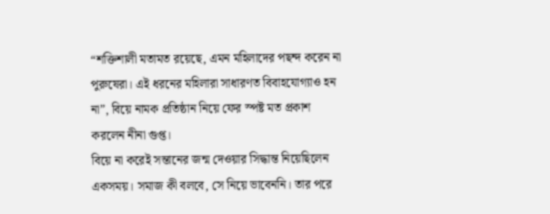“শক্তিশালী মতামত রয়েছে, এমন মহিলাদের পছন্দ করেন না পুরুষেরা। এই ধরনের মহিলারা সাধারণত বিবাহযোগ্যাও হন না”, বিয়ে নামক প্রতিষ্ঠান নিয়ে ফের স্পষ্ট মত প্রকাশ করলেন নীনা গুপ্ত।
বিয়ে না করেই সন্তানের জন্ম দেওয়ার সিদ্ধান্ত নিয়েছিলেন একসময়। সমাজ কী বলবে, সে নিয়ে ভাবেননি। তার পরে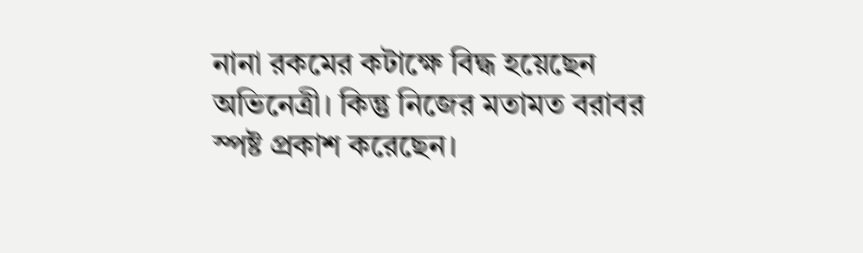নানা রকমের কটাক্ষে বিদ্ধ হয়েছেন অভিনেত্রী। কিন্তু নিজের মতামত বরাবর স্পষ্ট প্রকাশ করেছেন।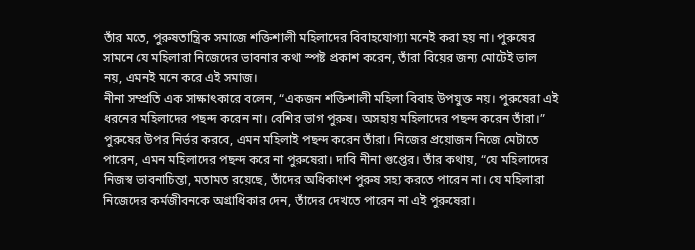তাঁর মতে, পুরুষতান্ত্রিক সমাজে শক্তিশালী মহিলাদের বিবাহযোগ্যা মনেই করা হয় না। পুরুষের সামনে যে মহিলারা নিজেদের ভাবনার কথা স্পষ্ট প্রকাশ করেন, তাঁরা বিয়ের জন্য মোটেই ভাল নয়, এমনই মনে করে এই সমাজ।
নীনা সম্প্রতি এক সাক্ষাৎকারে বলেন, “একজন শক্তিশালী মহিলা বিবাহ উপযুক্ত নয়। পুরুষেরা এই ধরনের মহিলাদের পছন্দ করেন না। বেশির ভাগ পুরুষ। অসহায় মহিলাদের পছন্দ করেন তাঁরা।” পুরুষের উপর নির্ভর করবে, এমন মহিলাই পছন্দ করেন তাঁরা। নিজের প্রয়োজন নিজে মেটাতে পারেন, এমন মহিলাদের পছন্দ করে না পুরুষেরা। দাবি নীনা গুপ্তের। তাঁর কথায়, “যে মহিলাদের নিজস্ব ভাবনাচিন্তা, মতামত রয়েছে, তাঁদের অধিকাংশ পুরুষ সহ্য করতে পারেন না। যে মহিলারা নিজেদের কর্মজীবনকে অগ্রাধিকার দেন, তাঁদের দেখতে পারেন না এই পুরুষেরা।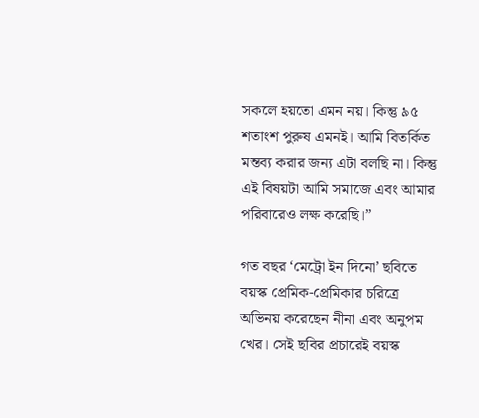সকলে হয়তো এমন নয়। কিন্তু ৯৫ শতাংশ পুরুষ এমনই। আমি বিতর্কিত মন্তব্য করার জন্য এটা বলছি না। কিন্তু এই বিষয়টা আমি সমাজে এবং আমার পরিবারেও লক্ষ করেছি।”

গত বছর ‘মেট্রো ইন দিনো’ ছবিতে বয়স্ক প্রেমিক-প্রেমিকার চরিত্রে অভিনয় করেছেন নীনা এবং অনুপম খের। সেই ছবির প্রচারেই বয়স্ক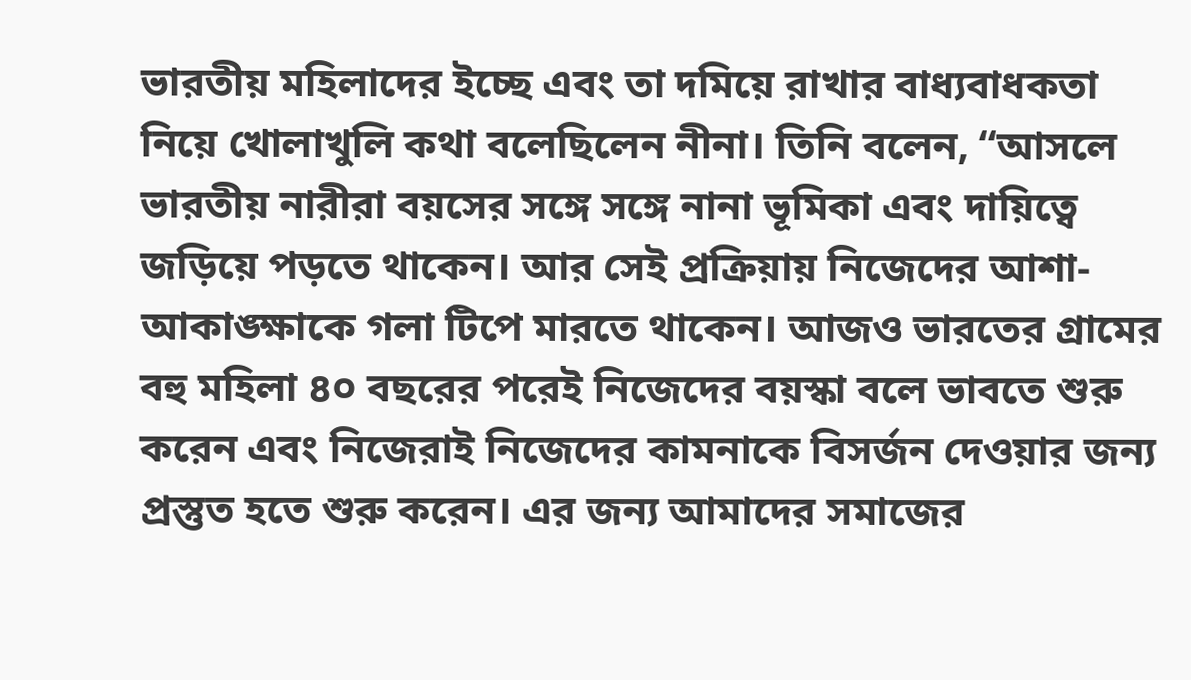ভারতীয় মহিলাদের ইচ্ছে এবং তা দমিয়ে রাখার বাধ্যবাধকতা নিয়ে খোলাখুলি কথা বলেছিলেন নীনা। তিনি বলেন, “আসলে ভারতীয় নারীরা বয়সের সঙ্গে সঙ্গে নানা ভূমিকা এবং দায়িত্বে জড়িয়ে পড়তে থাকেন। আর সেই প্রক্রিয়ায় নিজেদের আশা-আকাঙ্ক্ষাকে গলা টিপে মারতে থাকেন। আজও ভারতের গ্রামের বহু মহিলা ৪০ বছরের পরেই নিজেদের বয়স্কা বলে ভাবতে শুরু করেন এবং নিজেরাই নিজেদের কামনাকে বিসর্জন দেওয়ার জন্য প্রস্তুত হতে শুরু করেন। এর জন্য আমাদের সমাজের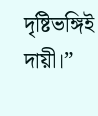দৃষ্টিভঙ্গিই দায়ী।”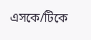এসকে/টিকে